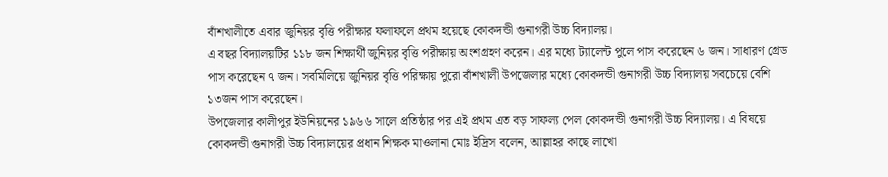বাঁশখালীতে এবার জুনিয়র বৃত্তি পরীক্ষার ফলাফলে প্রথম হয়েছে কোকদন্ডী গুনাগরী উচ্চ বিদ্যালয়।
এ বছর বিদ্যালয়টির ১১৮ জন শিক্ষার্থী জুনিয়র বৃত্তি পরীক্ষায় অংশগ্রহণ করেন। এর মধ্যে ট্যালেন্ট পুলে পাস করেছেন ৬ জন। সাধারণ গ্রেড পাস করেছেন ৭ জন। সবমিলিয়ে জুনিয়র বৃত্তি পরিক্ষায় পুরো বাঁশখালী উপজেলার মধ্যে কোকদন্ডী গুনাগরী উচ্চ বিদ্যালয় সবচেয়ে বেশি ১৩জন পাস করেছেন।
উপজেলার কালীপুর ইউনিয়নের ১৯৬৬ সালে প্রতিষ্ঠার পর এই প্রথম এত বড় সাফল্য পেল কোকদন্ডী গুনাগরী উচ্চ বিদ্যালয়। এ বিষয়ে কোকদন্ডী গুনাগরী উচ্চ বিদ্যালয়ের প্রধান শিক্ষক মাওলানা মোঃ ইদ্রিস বলেন, আল্লাহর কাছে লাখো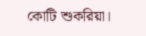কোটি শুকরিয়া।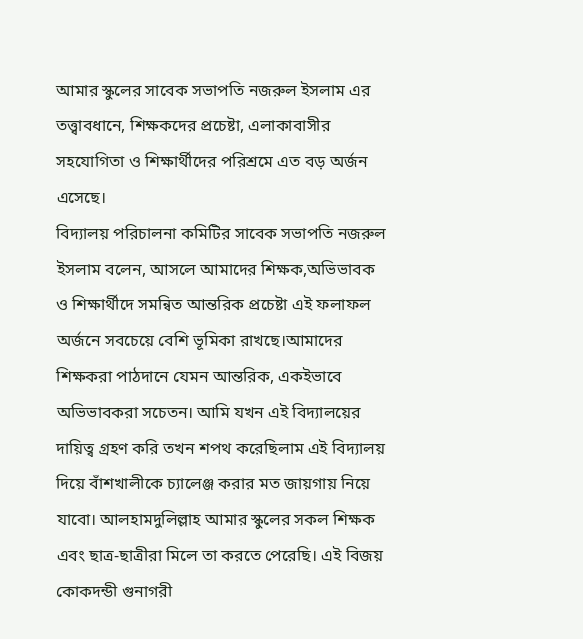আমার স্কুলের সাবেক সভাপতি নজরুল ইসলাম এর তত্ত্বাবধানে, শিক্ষকদের প্রচেষ্টা, এলাকাবাসীর সহযোগিতা ও শিক্ষার্থীদের পরিশ্রমে এত বড় অর্জন এসেছে।
বিদ্যালয় পরিচালনা কমিটির সাবেক সভাপতি নজরুল ইসলাম বলেন, আসলে আমাদের শিক্ষক,অভিভাবক ও শিক্ষার্থীদে সমন্বিত আন্তরিক প্রচেষ্টা এই ফলাফল অর্জনে সবচেয়ে বেশি ভূমিকা রাখছে।আমাদের শিক্ষকরা পাঠদানে যেমন আন্তরিক, একইভাবে অভিভাবকরা সচেতন। আমি যখন এই বিদ্যালয়ের দায়িত্ব গ্রহণ করি তখন শপথ করেছিলাম এই বিদ্যালয় দিয়ে বাঁশখালীকে চ্যালেঞ্জ করার মত জায়গায় নিয়ে যাবো। আলহামদুলিল্লাহ আমার স্কুলের সকল শিক্ষক এবং ছাত্র-ছাত্রীরা মিলে তা করতে পেরেছি। এই বিজয় কোকদন্ডী গুনাগরী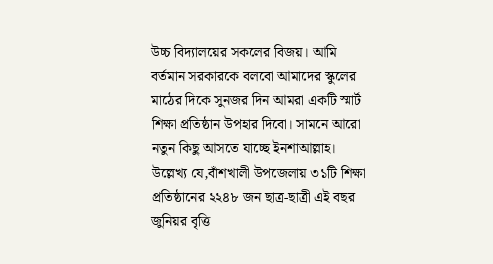উচ্চ বিদ্যালয়ের সকলের বিজয়। আমি বর্তমান সরকারকে বলবো আমাদের স্কুলের মাঠের দিকে সুনজর দিন আমরা একটি স্মার্ট শিক্ষা প্রতিষ্ঠান উপহার দিবো। সামনে আরো নতুন কিছু আসতে যাচ্ছে ইনশাআল্লাহ।
উল্লেখ্য যে,বাঁশখালী উপজেলায় ৩১টি শিক্ষা প্রতিষ্ঠানের ২২৪৮ জন ছাত্র-ছাত্রী এই বছর জুনিয়র বৃত্তি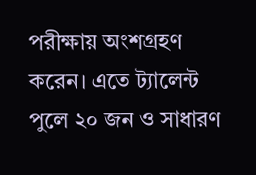পরীক্ষায় অংশগ্রহণ করেন। এতে ট্যালেন্ট পুলে ২০ জন ও সাধারণ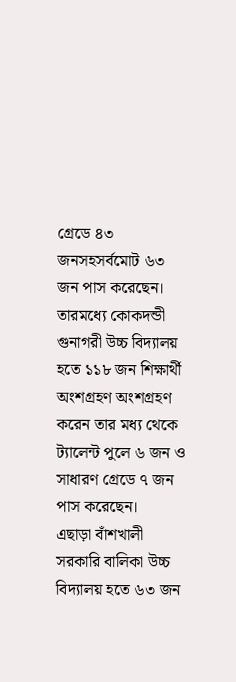গ্রেডে ৪৩ জনসহসর্বমোট ৬৩ জন পাস করেছেন।
তারমধ্যে কোকদন্ডী গুনাগরী উচ্চ বিদ্যালয় হতে ১১৮ জন শিক্ষার্থী অংশগ্রহণ অংশগ্রহণ করেন তার মধ্য থেকে ট্যালেন্ট পুলে ৬ জন ও সাধারণ গ্রেডে ৭ জন পাস করেছেন।
এছাড়া বাঁশখালী সরকারি বালিকা উচ্চ বিদ্যালয় হতে ৬৩ জন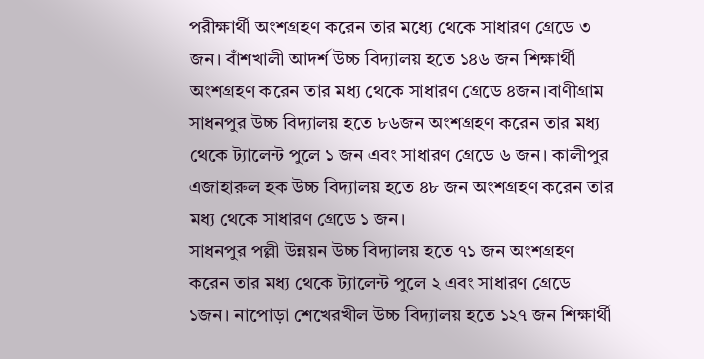পরীক্ষার্থী অংশগ্রহণ করেন তার মধ্যে থেকে সাধারণ গ্রেডে ৩ জন। বাঁশখালী আদর্শ উচ্চ বিদ্যালয় হতে ১৪৬ জন শিক্ষার্থী অংশগ্রহণ করেন তার মধ্য থেকে সাধারণ গ্রেডে ৪জন।বাণীগ্রাম সাধনপুর উচ্চ বিদ্যালয় হতে ৮৬জন অংশগ্রহণ করেন তার মধ্য থেকে ট্যালেন্ট পুলে ১ জন এবং সাধারণ গ্রেডে ৬ জন। কালীপুর এজাহারুল হক উচ্চ বিদ্যালয় হতে ৪৮ জন অংশগ্রহণ করেন তার মধ্য থেকে সাধারণ গ্রেডে ১ জন।
সাধনপুর পল্লী উন্নয়ন উচ্চ বিদ্যালয় হতে ৭১ জন অংশগ্রহণ করেন তার মধ্য থেকে ট্যালেন্ট পুলে ২ এবং সাধারণ গ্রেডে ১জন। নাপোড়া শেখেরখীল উচ্চ বিদ্যালয় হতে ১২৭ জন শিক্ষার্থী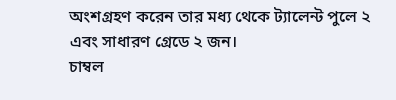অংশগ্রহণ করেন তার মধ্য থেকে ট্যালেন্ট পুলে ২ এবং সাধারণ গ্রেডে ২ জন।
চাম্বল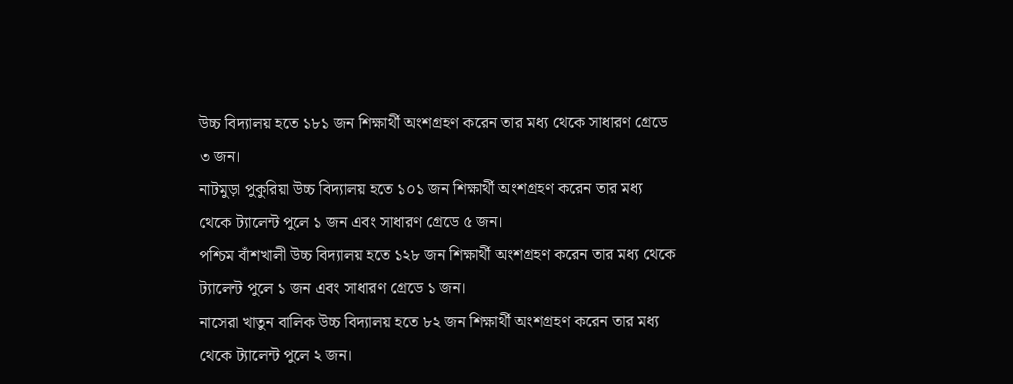উচ্চ বিদ্যালয় হতে ১৮১ জন শিক্ষার্থী অংশগ্রহণ করেন তার মধ্য থেকে সাধারণ গ্রেডে ৩ জন।
নাটমুড়া পুকুরিয়া উচ্চ বিদ্যালয় হতে ১০১ জন শিক্ষার্থী অংশগ্রহণ করেন তার মধ্য থেকে ট্যালেন্ট পুলে ১ জন এবং সাধারণ গ্রেডে ৫ জন।
পশ্চিম বাঁশখালী উচ্চ বিদ্যালয় হতে ১২৮ জন শিক্ষার্থী অংশগ্রহণ করেন তার মধ্য থেকে ট্যালেন্ট পুলে ১ জন এবং সাধারণ গ্রেডে ১ জন।
নাসেরা খাতুন বালিক উচ্চ বিদ্যালয় হতে ৮২ জন শিক্ষার্থী অংশগ্রহণ করেন তার মধ্য থেকে ট্যালেন্ট পুলে ২ জন।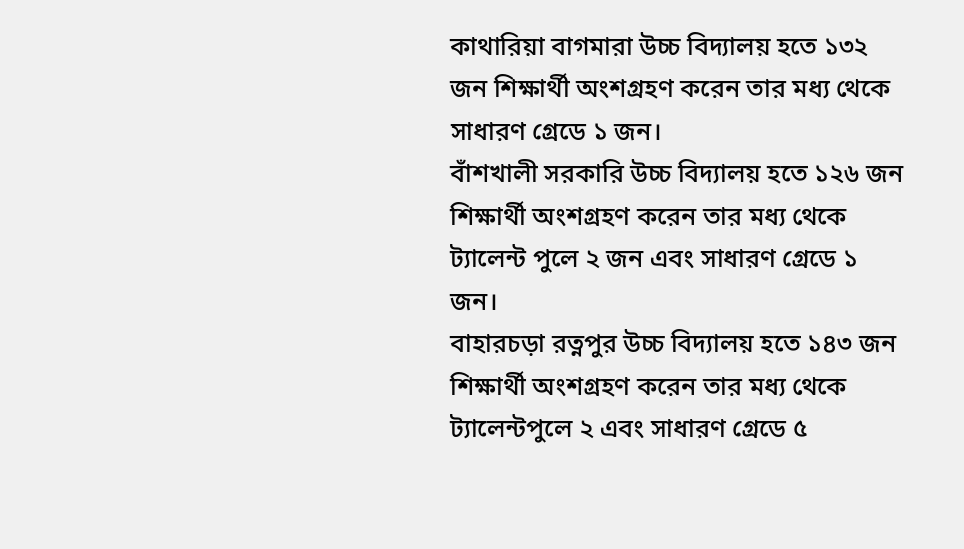কাথারিয়া বাগমারা উচ্চ বিদ্যালয় হতে ১৩২ জন শিক্ষার্থী অংশগ্রহণ করেন তার মধ্য থেকে সাধারণ গ্রেডে ১ জন।
বাঁশখালী সরকারি উচ্চ বিদ্যালয় হতে ১২৬ জন শিক্ষার্থী অংশগ্রহণ করেন তার মধ্য থেকে ট্যালেন্ট পুলে ২ জন এবং সাধারণ গ্রেডে ১ জন।
বাহারচড়া রত্নপুর উচ্চ বিদ্যালয় হতে ১৪৩ জন শিক্ষার্থী অংশগ্রহণ করেন তার মধ্য থেকে ট্যালেন্টপুলে ২ এবং সাধারণ গ্রেডে ৫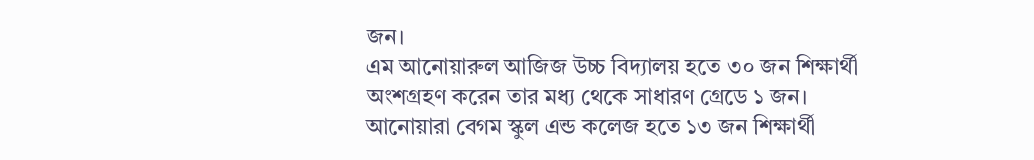জন।
এম আনোয়ারুল আজিজ উচ্চ বিদ্যালয় হতে ৩০ জন শিক্ষার্থী অংশগ্রহণ করেন তার মধ্য থেকে সাধারণ গ্রেডে ১ জন। আনোয়ারা বেগম স্কুল এন্ড কলেজ হতে ১৩ জন শিক্ষার্থী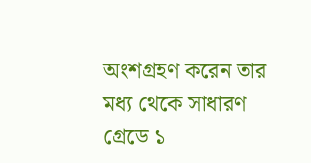অংশগ্রহণ করেন তার মধ্য থেকে সাধারণ গ্রেডে ১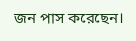জন পাস করেছেন।